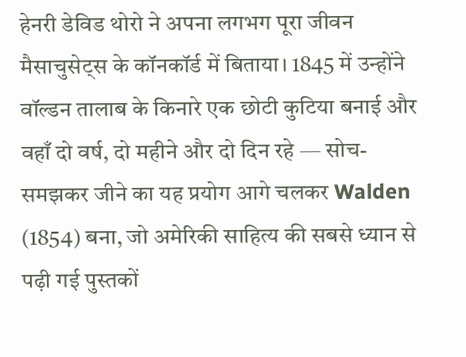हेनरी डेविड थोरो ने अपना लगभग पूरा जीवन मैसाचुसेट्स के कॉनकॉर्ड में बिताया। 1845 में उन्होंने वॉल्डन तालाब के किनारे एक छोटी कुटिया बनाई और वहाँ दो वर्ष, दो महीने और दो दिन रहे — सोच-समझकर जीने का यह प्रयोग आगे चलकर Walden (1854) बना, जो अमेरिकी साहित्य की सबसे ध्यान से पढ़ी गई पुस्तकों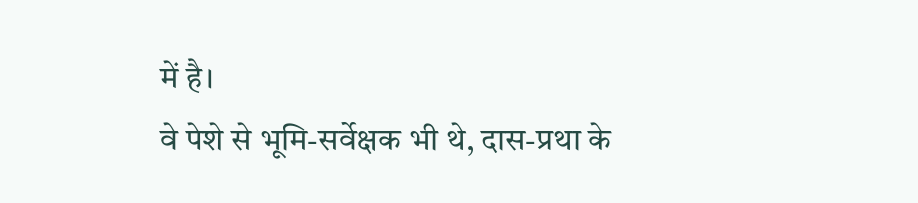में है।
वे पेशे से भूमि-सर्वेक्षक भी थे, दास-प्रथा के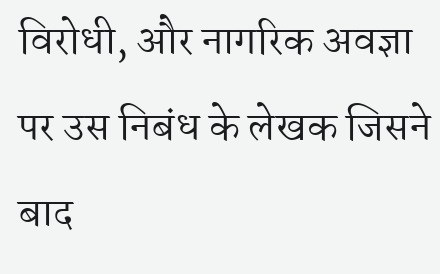विरोधी, और नागरिक अवज्ञा पर उस निबंध के लेखक जिसने बाद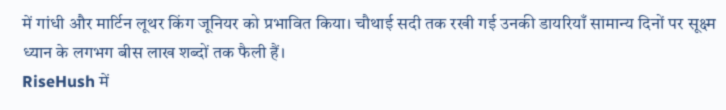में गांधी और मार्टिन लूथर किंग जूनियर को प्रभावित किया। चौथाई सदी तक रखी गई उनकी डायरियाँ सामान्य दिनों पर सूक्ष्म ध्यान के लगभग बीस लाख शब्दों तक फैली हैं।
RiseHush में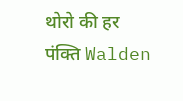थोरो की हर पंक्ति Walden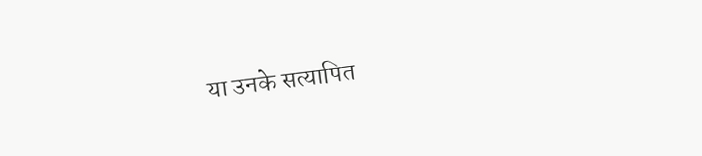या उनके सत्यापित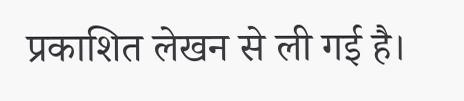प्रकाशित लेखन से ली गई है।